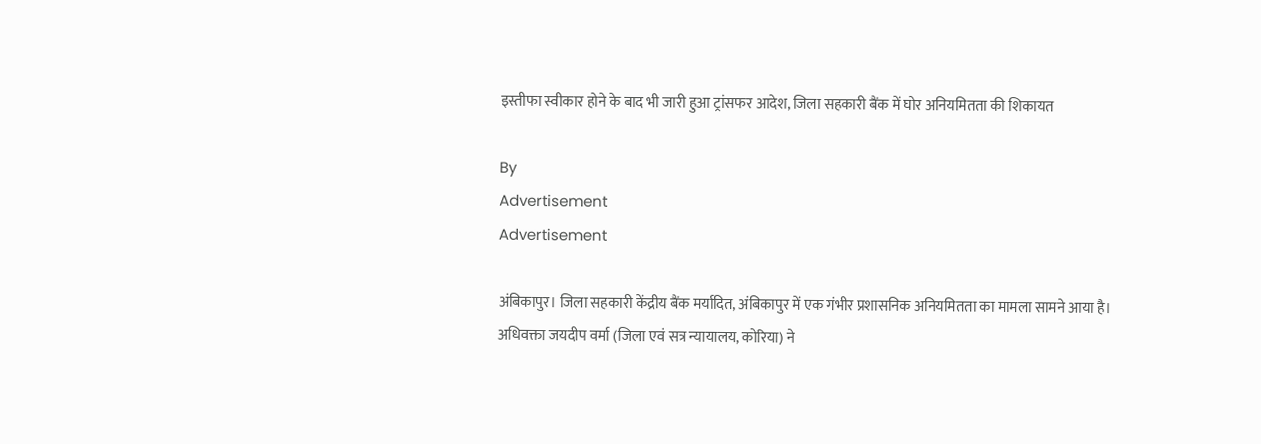इस्तीफा स्वीकार होने के बाद भी जारी हुआ ट्रांसफर आदेश, जिला सहकारी बैंक में घोर अनियमितता की शिकायत

By
Advertisement
Advertisement

अंबिकापुर। जिला सहकारी केंद्रीय बैंक मर्यादित, अंबिकापुर में एक गंभीर प्रशासनिक अनियमितता का मामला सामने आया है। अधिवक्ता जयदीप वर्मा (जिला एवं सत्र न्यायालय, कोरिया) ने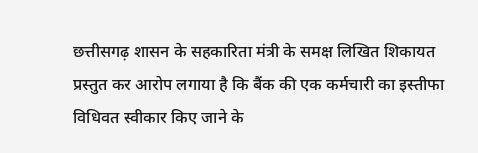छत्तीसगढ़ शासन के सहकारिता मंत्री के समक्ष लिखित शिकायत प्रस्तुत कर आरोप लगाया है कि बैंक की एक कर्मचारी का इस्तीफा विधिवत स्वीकार किए जाने के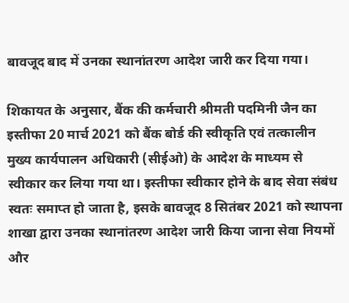बावजूद बाद में उनका स्थानांतरण आदेश जारी कर दिया गया।

शिकायत के अनुसार, बैंक की कर्मचारी श्रीमती पदमिनी जैन का इस्तीफा 20 मार्च 2021 को बैंक बोर्ड की स्वीकृति एवं तत्कालीन मुख्य कार्यपालन अधिकारी (सीईओ) के आदेश के माध्यम से स्वीकार कर लिया गया था। इस्तीफा स्वीकार होने के बाद सेवा संबंध स्वतः समाप्त हो जाता है, इसके बावजूद 8 सितंबर 2021 को स्थापना शाखा द्वारा उनका स्थानांतरण आदेश जारी किया जाना सेवा नियमों और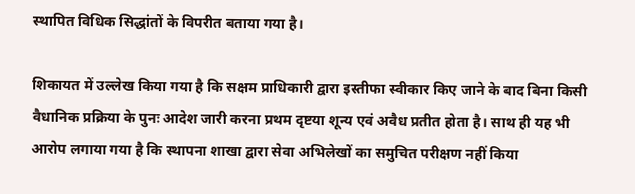स्थापित विधिक सिद्धांतों के विपरीत बताया गया है।

शिकायत में उल्लेख किया गया है कि सक्षम प्राधिकारी द्वारा इस्तीफा स्वीकार किए जाने के बाद बिना किसी वैधानिक प्रक्रिया के पुनः आदेश जारी करना प्रथम दृष्टया शून्य एवं अवैध प्रतीत होता है। साथ ही यह भी आरोप लगाया गया है कि स्थापना शाखा द्वारा सेवा अभिलेखों का समुचित परीक्षण नहीं किया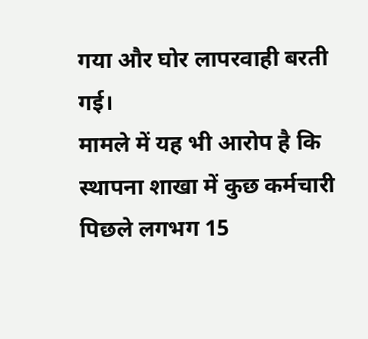गया और घोर लापरवाही बरती गई।
मामले में यह भी आरोप है कि स्थापना शाखा में कुछ कर्मचारी पिछले लगभग 15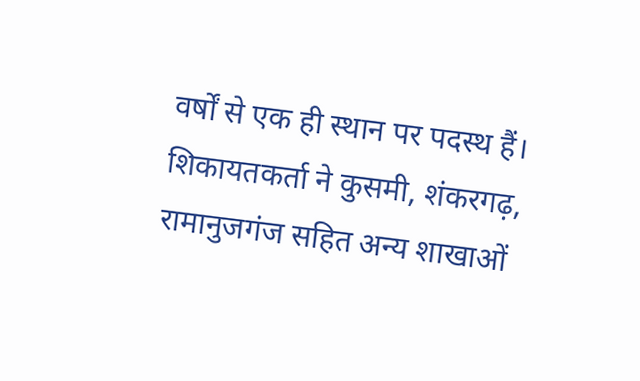वर्षों से एक ही स्थान पर पदस्थ हैं। शिकायतकर्ता ने कुसमी, शंकरगढ़, रामानुजगंज सहित अन्य शाखाओं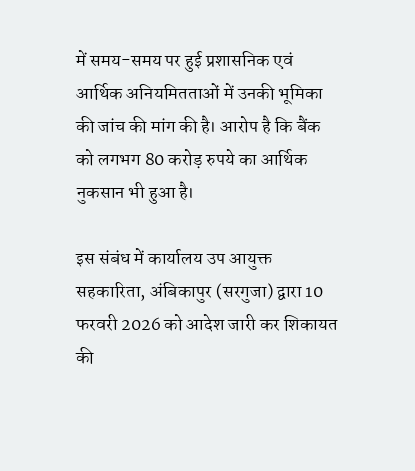में समय-समय पर हुई प्रशासनिक एवं आर्थिक अनियमितताओं में उनकी भूमिका की जांच की मांग की है। आरोप है कि बैंक को लगभग 80 करोड़ रुपये का आर्थिक नुकसान भी हुआ है।

इस संबंध में कार्यालय उप आयुक्त सहकारिता, अंबिकापुर (सरगुजा) द्वारा 10 फरवरी 2026 को आदेश जारी कर शिकायत की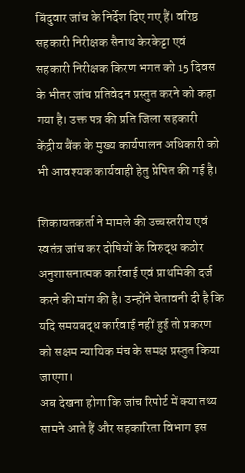बिंदुवार जांच के निर्देश दिए गए हैं। वरिष्ठ सहकारी निरीक्षक सैनाथ केरकेट्टा एवं सहकारी निरीक्षक किरण भगत को 15 दिवस के भीतर जांच प्रतिवेदन प्रस्तुत करने को कहा गया है। उक्त पत्र की प्रति जिला सहकारी केंद्रीय बैंक के मुख्य कार्यपालन अधिकारी को भी आवश्यक कार्यवाही हेतु प्रेषित की गई है।

शिकायतकर्ता ने मामले की उच्चस्तरीय एवं स्वतंत्र जांच कर दोषियों के विरुद्ध कठोर अनुशासनात्मक कार्रवाई एवं प्राथमिकी दर्ज करने की मांग की है। उन्होंने चेतावनी दी है कि यदि समयबद्ध कार्रवाई नहीं हुई तो प्रकरण को सक्षम न्यायिक मंच के समक्ष प्रस्तुत किया जाएगा।
अब देखना होगा कि जांच रिपोर्ट में क्या तथ्य सामने आते हैं और सहकारिता विभाग इस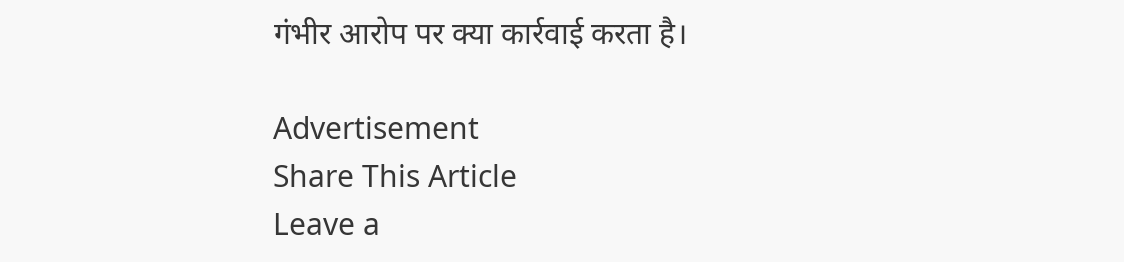गंभीर आरोप पर क्या कार्रवाई करता है।

Advertisement
Share This Article
Leave a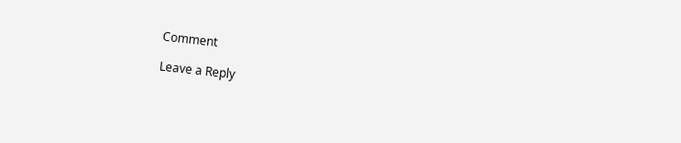Comment

Leave a Reply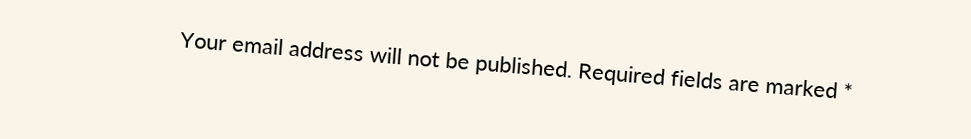Your email address will not be published. Required fields are marked *